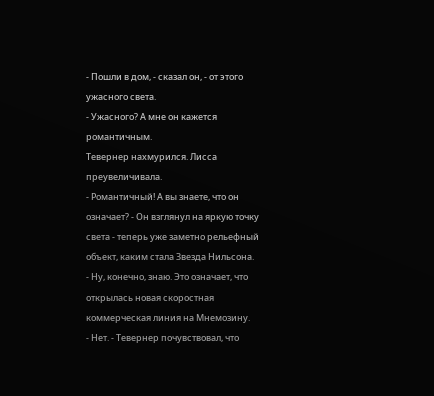- Пошли в дом, - сказал он, - от этого ужасного света.
- Ужасного? А мне он кажется романтичным.
Тевернер нахмурился. Лисса преувеличивала.
- Романтичный! А вы знаете, что он означает? - Он взглянул на яркую точку света - теперь уже заметно рельефный объект, каким стала Звезда Нильсона.
- Ну, конечно, знаю. Это означает, что открылась новая скоростная коммерческая линия на Мнемозину.
- Нет. - Тевернер почувствовал, что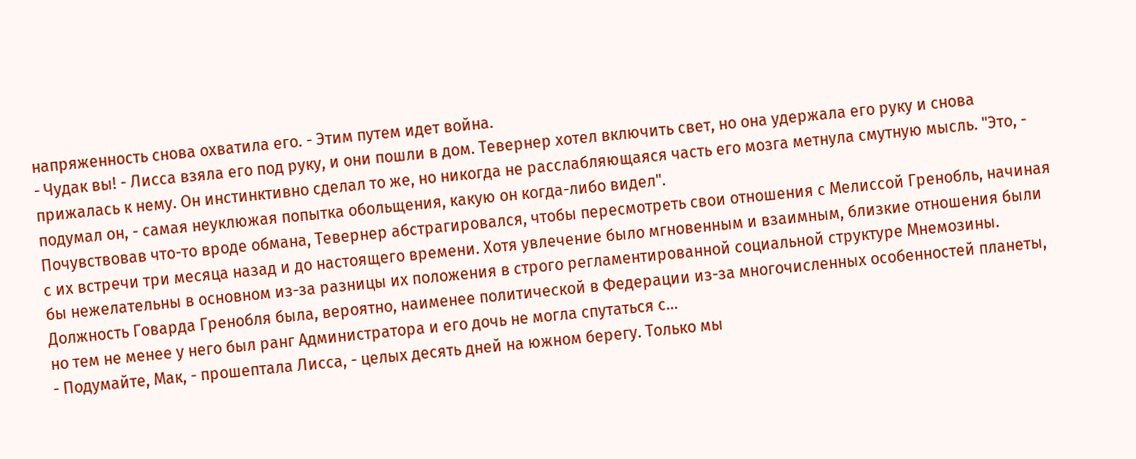напряженность снова охватила его. - Этим путем идет война.
- Чудак вы! - Лисса взяла его под руку, и они пошли в дом. Тевернер хотел включить свет, но она удержала его руку и снова прижалась к нему. Он инстинктивно сделал то же, но никогда не расслабляющаяся часть его мозга метнула смутную мысль. "Это, - подумал он, - самая неуклюжая попытка обольщения, какую он когда-либо видел".
Почувствовав что-то вроде обмана, Тевернер абстрагировался, чтобы пересмотреть свои отношения с Мелиссой Гренобль, начиная с их встречи три месяца назад и до настоящего времени. Хотя увлечение было мгновенным и взаимным, близкие отношения были бы нежелательны в основном из-за разницы их положения в строго регламентированной социальной структуре Мнемозины. Должность Говарда Гренобля была, вероятно, наименее политической в Федерации из-за многочисленных особенностей планеты, но тем не менее у него был ранг Администратора и его дочь не могла спутаться с...
- Подумайте, Мак, - прошептала Лисса, - целых десять дней на южном берегу. Только мы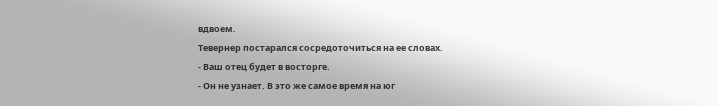вдвоем.
Тевернер постарался сосредоточиться на ее словах.
- Ваш отец будет в восторге.
- Он не узнает. В это же самое время на юг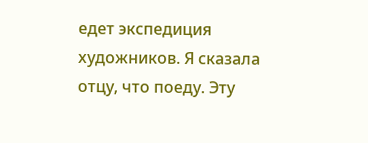едет экспедиция художников. Я сказала отцу, что поеду. Эту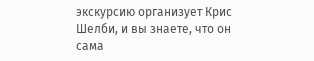экскурсию организует Крис Шелби, и вы знаете, что он сама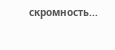скромность...